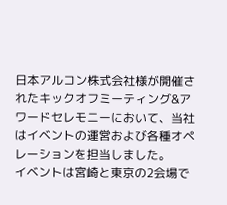日本アルコン株式会社様が開催されたキックオフミーティング&アワードセレモニーにおいて、当社はイベントの運営および各種オペレーションを担当しました。
イベントは宮崎と東京の2会場で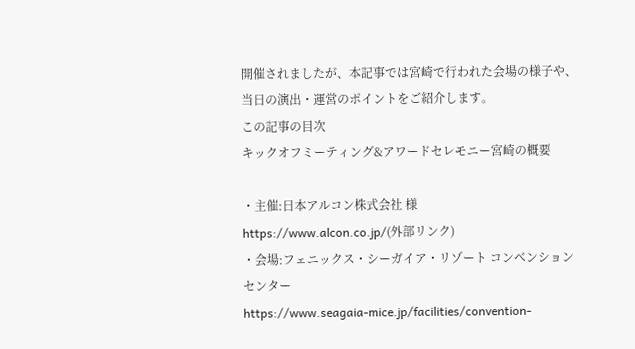開催されましたが、本記事では宮崎で行われた会場の様子や、当日の演出・運営のポイントをご紹介します。
この記事の目次
キックオフミーティング&アワードセレモニー宮崎の概要

・主催:日本アルコン株式会社 様
https://www.alcon.co.jp/(外部リンク)
・会場:フェニックス・シーガイア・リゾート コンベンションセンター
https://www.seagaia-mice.jp/facilities/convention-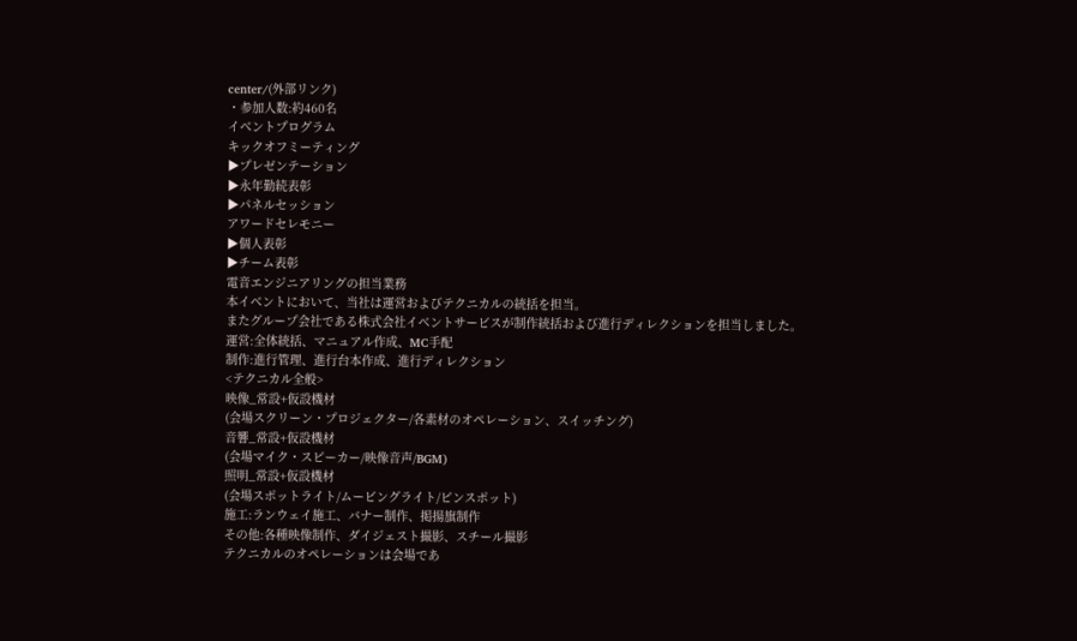center/(外部リンク)
・参加人数:約460名
イベントプログラム
キックオフミーティング
▶プレゼンテーション
▶永年勤続表彰
▶パネルセッション
アワードセレモニー
▶個人表彰
▶チーム表彰
電音エンジニアリングの担当業務
本イベントにおいて、当社は運営およびテクニカルの統括を担当。
またグループ会社である株式会社イベントサービスが制作統括および進行ディレクションを担当しました。
運営:全体統括、マニュアル作成、MC手配
制作:進行管理、進行台本作成、進行ディレクション
<テクニカル全般>
映像_常設+仮設機材
(会場スクリーン・プロジェクター/各素材のオペレーション、スイッチング)
音響_常設+仮設機材
(会場マイク・スピーカー/映像音声/BGM)
照明_常設+仮設機材
(会場スポットライト/ムービングライト/ピンスポット)
施工:ランウェイ施工、バナー制作、掲揚旗制作
その他:各種映像制作、ダイジェスト撮影、スチール撮影
テクニカルのオペレーションは会場であ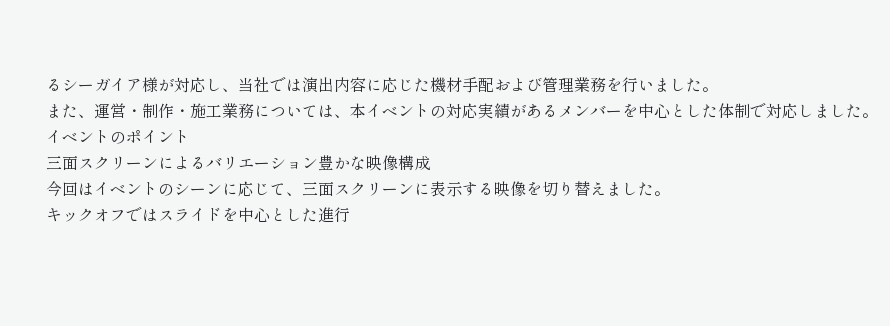るシーガイア様が対応し、当社では演出内容に応じた機材手配および管理業務を行いました。
また、運営・制作・施工業務については、本イベントの対応実績があるメンバーを中心とした体制で対応しました。
イベントのポイント
三面スクリーンによるバリエーション豊かな映像構成
今回はイベントのシーンに応じて、三面スクリーンに表示する映像を切り替えました。
キックオフではスライドを中心とした進行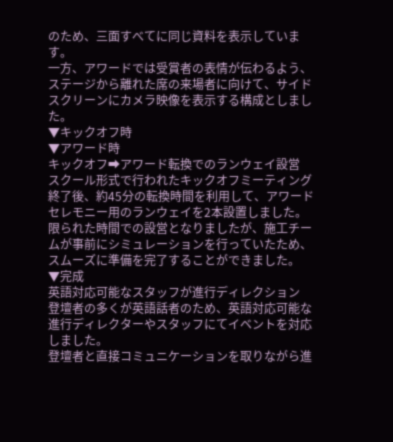のため、三面すべてに同じ資料を表示しています。
一方、アワードでは受賞者の表情が伝わるよう、ステージから離れた席の来場者に向けて、サイドスクリーンにカメラ映像を表示する構成としました。
▼キックオフ時
▼アワード時
キックオフ➡アワード転換でのランウェイ設営
スクール形式で行われたキックオフミーティング終了後、約45分の転換時間を利用して、アワードセレモニー用のランウェイを2本設置しました。
限られた時間での設営となりましたが、施工チームが事前にシミュレーションを行っていたため、スムーズに準備を完了することができました。
▼完成
英語対応可能なスタッフが進行ディレクション
登壇者の多くが英語話者のため、英語対応可能な進行ディレクターやスタッフにてイベントを対応しました。
登壇者と直接コミュニケーションを取りながら進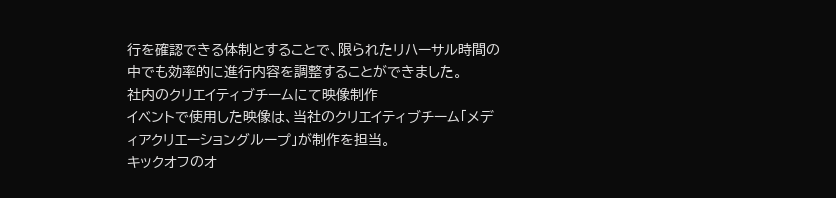行を確認できる体制とすることで、限られたリハーサル時間の中でも効率的に進行内容を調整することができました。
社内のクリエイティブチームにて映像制作
イベントで使用した映像は、当社のクリエイティブチーム「メディアクリエーショングループ」が制作を担当。
キックオフのオ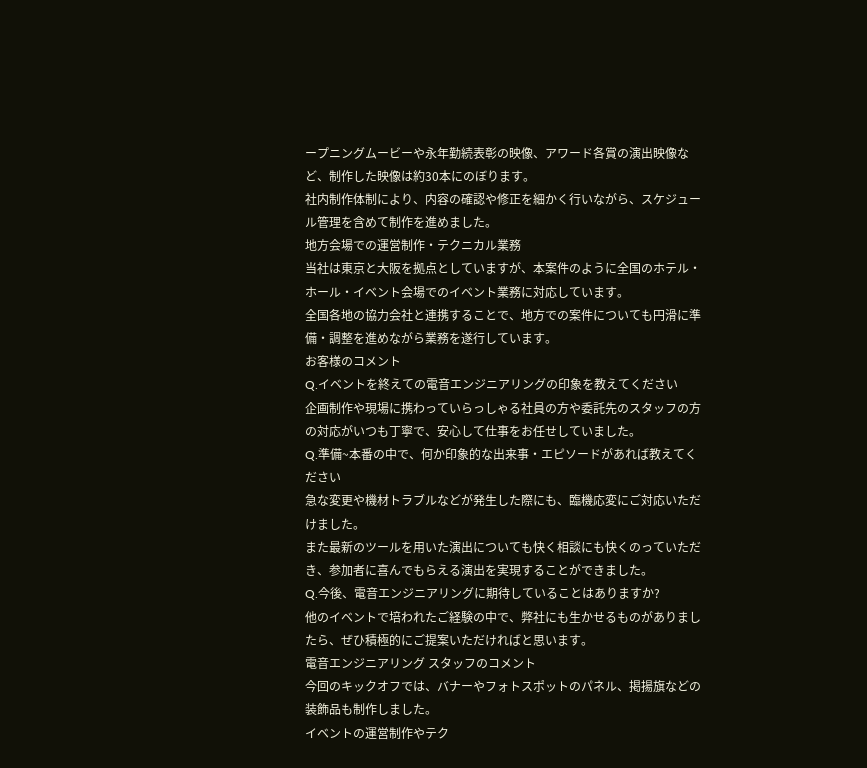ープニングムービーや永年勤続表彰の映像、アワード各賞の演出映像など、制作した映像は約30本にのぼります。
社内制作体制により、内容の確認や修正を細かく行いながら、スケジュール管理を含めて制作を進めました。
地方会場での運営制作・テクニカル業務
当社は東京と大阪を拠点としていますが、本案件のように全国のホテル・ホール・イベント会場でのイベント業務に対応しています。
全国各地の協力会社と連携することで、地方での案件についても円滑に準備・調整を進めながら業務を遂行しています。
お客様のコメント
Q.イベントを終えての電音エンジニアリングの印象を教えてください
企画制作や現場に携わっていらっしゃる社員の方や委託先のスタッフの方の対応がいつも丁寧で、安心して仕事をお任せしていました。
Q.準備~本番の中で、何か印象的な出来事・エピソードがあれば教えてください
急な変更や機材トラブルなどが発生した際にも、臨機応変にご対応いただけました。
また最新のツールを用いた演出についても快く相談にも快くのっていただき、参加者に喜んでもらえる演出を実現することができました。
Q.今後、電音エンジニアリングに期待していることはありますか?
他のイベントで培われたご経験の中で、弊社にも生かせるものがありましたら、ぜひ積極的にご提案いただければと思います。
電音エンジニアリング スタッフのコメント
今回のキックオフでは、バナーやフォトスポットのパネル、掲揚旗などの装飾品も制作しました。
イベントの運営制作やテク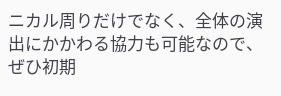ニカル周りだけでなく、全体の演出にかかわる協力も可能なので、ぜひ初期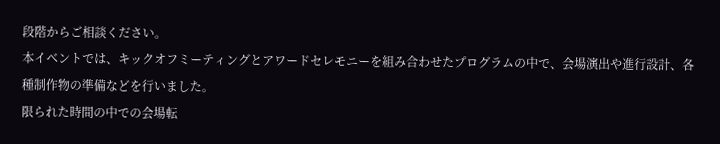段階からご相談ください。
本イベントでは、キックオフミーティングとアワードセレモニーを組み合わせたプログラムの中で、会場演出や進行設計、各種制作物の準備などを行いました。
限られた時間の中での会場転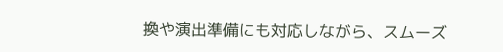換や演出準備にも対応しながら、スムーズ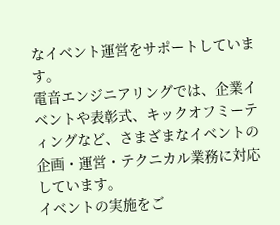なイベント運営をサポートしています。
電音エンジニアリングでは、企業イベントや表彰式、キックオフミーティングなど、さまざまなイベントの企画・運営・テクニカル業務に対応しています。
イベントの実施をご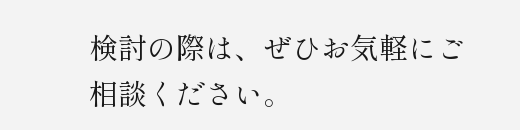検討の際は、ぜひお気軽にご相談ください。